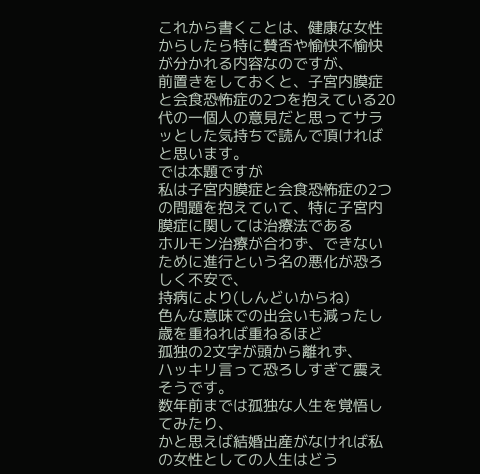これから書くことは、健康な女性からしたら特に賛否や愉快不愉快が分かれる内容なのですが、
前置きをしておくと、子宮内膜症と会食恐怖症の2つを抱えている20代の一個人の意見だと思ってサラッとした気持ちで読んで頂ければと思います。
では本題ですが
私は子宮内膜症と会食恐怖症の2つの問題を抱えていて、特に子宮内膜症に関しては治療法である
ホルモン治療が合わず、できないために進行という名の悪化が恐ろしく不安で、
持病により(しんどいからね)
色んな意味での出会いも減ったし
歳を重ねれば重ねるほど
孤独の2文字が頭から離れず、
ハッキリ言って恐ろしすぎて震えそうです。
数年前までは孤独な人生を覚悟してみたり、
かと思えば結婚出産がなければ私の女性としての人生はどう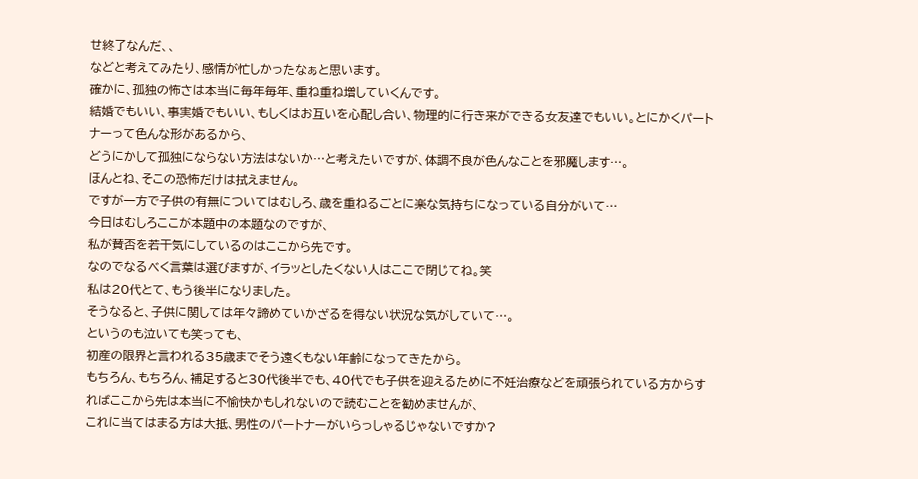せ終了なんだ、、
などと考えてみたり、感情が忙しかったなぁと思います。
確かに、孤独の怖さは本当に毎年毎年、重ね重ね増していくんです。
結婚でもいい、事実婚でもいい、もしくはお互いを心配し合い、物理的に行き来ができる女友達でもいい。とにかくパートナーって色んな形があるから、
どうにかして孤独にならない方法はないか…と考えたいですが、体調不良が色んなことを邪魔します…。
ほんとね、そこの恐怖だけは拭えません。
ですが一方で子供の有無についてはむしろ、歳を重ねるごとに楽な気持ちになっている自分がいて…
今日はむしろここが本題中の本題なのですが、
私が賛否を若干気にしているのはここから先です。
なのでなるべく言葉は選びますが、イラッとしたくない人はここで閉じてね。笑
私は20代とて、もう後半になりました。
そうなると、子供に関しては年々諦めていかざるを得ない状況な気がしていて…。
というのも泣いても笑っても、
初産の限界と言われる35歳までそう遠くもない年齢になってきたから。
もちろん、もちろん、補足すると30代後半でも、40代でも子供を迎えるために不妊治療などを頑張られている方からすればここから先は本当に不愉快かもしれないので読むことを勧めませんが、
これに当てはまる方は大抵、男性のパートナーがいらっしゃるじゃないですか?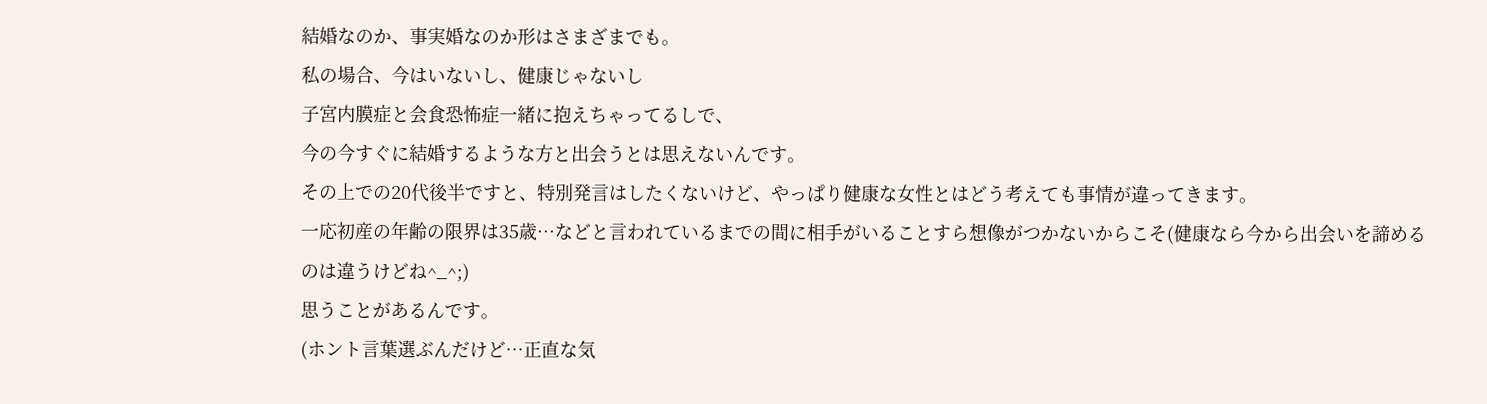結婚なのか、事実婚なのか形はさまざまでも。
私の場合、今はいないし、健康じゃないし
子宮内膜症と会食恐怖症一緒に抱えちゃってるしで、
今の今すぐに結婚するような方と出会うとは思えないんです。
その上での20代後半ですと、特別発言はしたくないけど、やっぱり健康な女性とはどう考えても事情が違ってきます。
一応初産の年齢の限界は35歳…などと言われているまでの間に相手がいることすら想像がつかないからこそ(健康なら今から出会いを諦めるのは違うけどね^_^;)
思うことがあるんです。
(ホント言葉選ぶんだけど…正直な気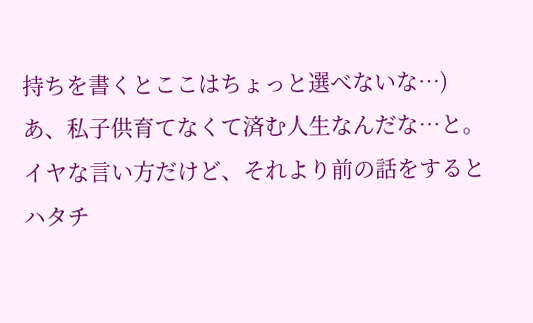持ちを書くとここはちょっと選べないな…)
あ、私子供育てなくて済む人生なんだな…と。
イヤな言い方だけど、それより前の話をすると
ハタチ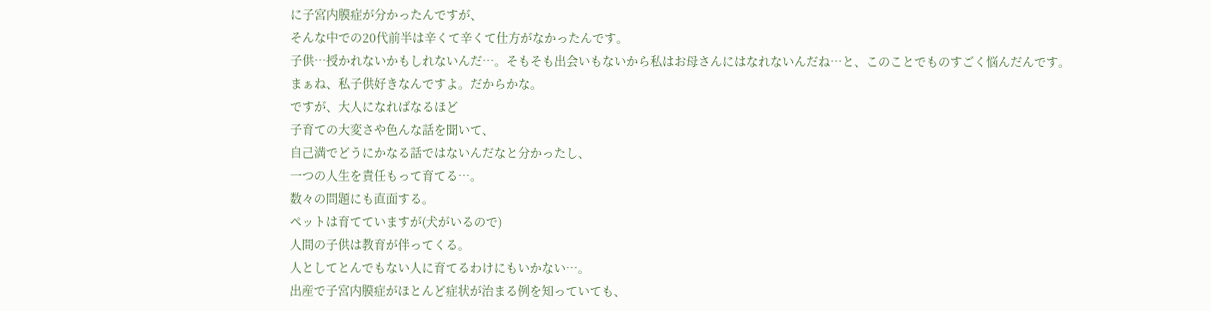に子宮内膜症が分かったんですが、
そんな中での20代前半は辛くて辛くて仕方がなかったんです。
子供…授かれないかもしれないんだ…。そもそも出会いもないから私はお母さんにはなれないんだね…と、このことでものすごく悩んだんです。
まぁね、私子供好きなんですよ。だからかな。
ですが、大人になればなるほど
子育ての大変さや色んな話を聞いて、
自己満でどうにかなる話ではないんだなと分かったし、
一つの人生を責任もって育てる…。
数々の問題にも直面する。
ペットは育てていますが(犬がいるので)
人間の子供は教育が伴ってくる。
人としてとんでもない人に育てるわけにもいかない…。
出産で子宮内膜症がほとんど症状が治まる例を知っていても、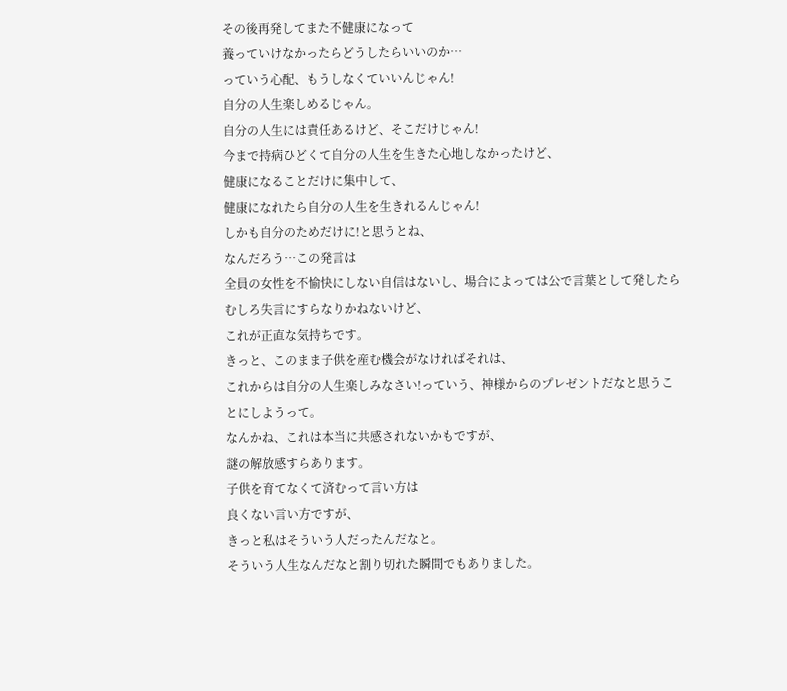その後再発してまた不健康になって
養っていけなかったらどうしたらいいのか…
っていう心配、もうしなくていいんじゃん!
自分の人生楽しめるじゃん。
自分の人生には責任あるけど、そこだけじゃん!
今まで持病ひどくて自分の人生を生きた心地しなかったけど、
健康になることだけに集中して、
健康になれたら自分の人生を生きれるんじゃん!
しかも自分のためだけに!と思うとね、
なんだろう…この発言は
全員の女性を不愉快にしない自信はないし、場合によっては公で言葉として発したらむしろ失言にすらなりかねないけど、
これが正直な気持ちです。
きっと、このまま子供を産む機会がなければそれは、
これからは自分の人生楽しみなさい!っていう、神様からのプレゼントだなと思うことにしようって。
なんかね、これは本当に共感されないかもですが、
謎の解放感すらあります。
子供を育てなくて済むって言い方は
良くない言い方ですが、
きっと私はそういう人だったんだなと。
そういう人生なんだなと割り切れた瞬間でもありました。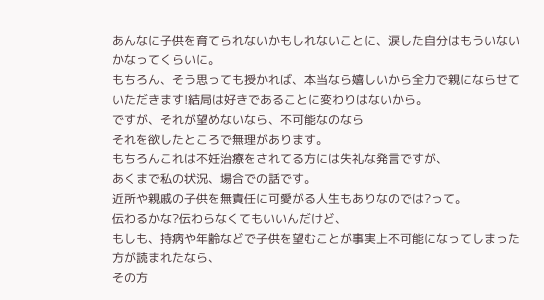あんなに子供を育てられないかもしれないことに、涙した自分はもういないかなってくらいに。
もちろん、そう思っても授かれば、本当なら嬉しいから全力で親にならせていただきます!結局は好きであることに変わりはないから。
ですが、それが望めないなら、不可能なのなら
それを欲したところで無理があります。
もちろんこれは不妊治療をされてる方には失礼な発言ですが、
あくまで私の状況、場合での話です。
近所や親戚の子供を無責任に可愛がる人生もありなのでは?って。
伝わるかな?伝わらなくてもいいんだけど、
もしも、持病や年齢などで子供を望むことが事実上不可能になってしまった方が読まれたなら、
その方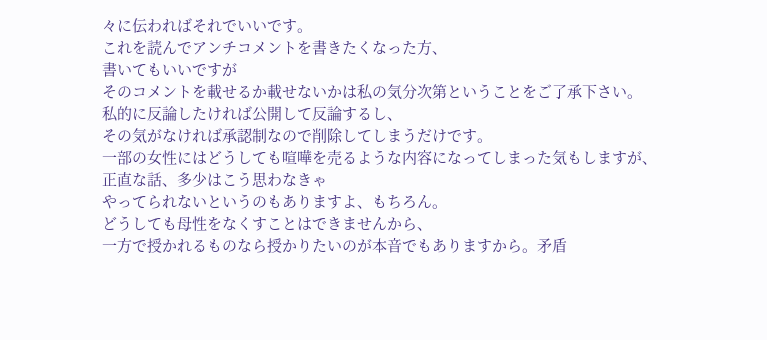々に伝わればそれでいいです。
これを読んでアンチコメントを書きたくなった方、
書いてもいいですが
そのコメントを載せるか載せないかは私の気分次第ということをご了承下さい。
私的に反論したければ公開して反論するし、
その気がなければ承認制なので削除してしまうだけです。
一部の女性にはどうしても喧嘩を売るような内容になってしまった気もしますが、
正直な話、多少はこう思わなきゃ
やってられないというのもありますよ、もちろん。
どうしても母性をなくすことはできませんから、
一方で授かれるものなら授かりたいのが本音でもありますから。矛盾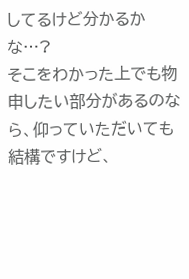してるけど分かるかな…?
そこをわかった上でも物申したい部分があるのなら、仰っていただいても結構ですけど、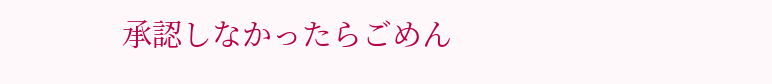承認しなかったらごめん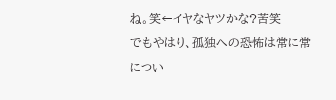ね。笑←イヤなヤツかな?苦笑
でもやはり、孤独への恐怖は常に常につい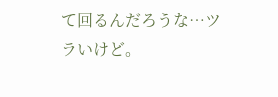て回るんだろうな…ツラいけど。